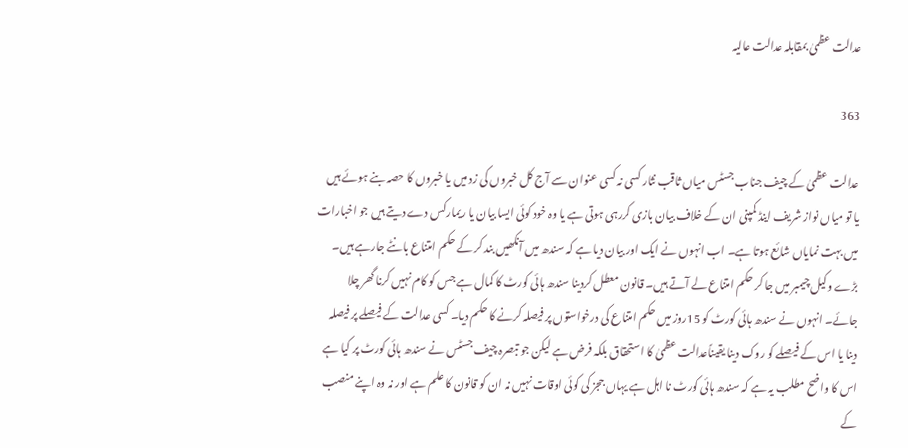عدالت عظمیٰ بمقابلہ عدالت عالیہ

363

عدالت عظمیٰ کے چیف جناب جسٹس میاں ثاقب نثار کسی نہ کسی عنوان سے آج کل خبروں کی زد میں یا خبروں کا حصہ بنے ہوئے ہیں یا تو میاں نواز شریف اینڈ کمپنی ان کے خلاف بیان بازی کررہی ہوتی ہے یا وہ خود کوئی ایسا بیان یا ریمارکس دے دیتے ہیں جو اخبارات میں بہت نمایاں شائع ہوتا ہے۔ اب انہوں نے ایک اور بیان دیا ہے کہ سندھ میں آنکھیں بند کر کے حکم امتناع بانٹے جارہے ہیں۔ بڑے وکیل چیمبر میں جا کر حکم امتناع لے آتے ہیں۔ قانون معطل کردینا سندھ ہائی کورٹ کا کمال ہے جس کو کام نہیں کرنا گھر چلا جائے۔ انہوں نے سندھ ہائی کورٹ کو 15روز میں حکم امتناع کی درخواستوں پر فیصلہ کرنے کا حکم دیا۔ کسی عدالت کے فیصلے پر فیصلہ دینا یا اس کے فیصلے کو روک دینا یقیناًعدالت عظمیٰ کا استحقاق بلکہ فرض ہے لیکن جو تبصرہ چیف جسٹس نے سندھ ہائی کورٹ پر کیا ہے اس کا واضح مطلب یہ ہے کہ سندھ ہائی کورٹ نا اہل ہے یہاں ججز کی کوئی اوقات نہیں نہ ان کو قانون کا علم ہے اور نہ وہ اپنے منصب کے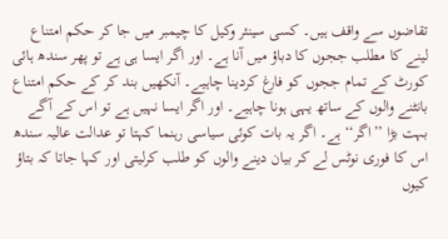تقاضوں سے واقف ہیں۔ کسی سینئر وکیل کا چیمبر میں جا کر حکم امتناع لینے کا مطلب ججوں کا دباؤ میں آنا ہے۔ اور اگر ایسا ہی ہے تو پھر سندھ ہائی کورٹ کے تمام ججوں کو فارغ کردینا چاہیے۔ آنکھیں بند کر کے حکم امتناع بانٹنے والوں کے ساتھ یہی ہونا چاہیے۔ اور اگر ایسا نہیں ہے تو اس کے آگے بہت بڑا ’’اگر‘‘ ہے۔ اگر یہ بات کوئی سیاسی رہنما کہتا تو عدالت عالیہ سندھ اس کا فوری نوٹس لے کر بیان دینے والوں کو طلب کرلیتی اور کہا جاتا کہ بتاؤ کیوں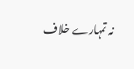نہ تمہارے خلاف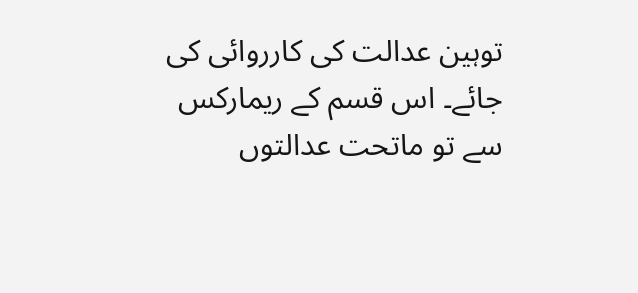توہین عدالت کی کارروائی کی جائے۔ اس قسم کے ریمارکس سے تو ماتحت عدالتوں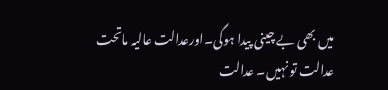میں بھی بے چینی پیدا ہوگی۔اورعدالت عالیہ ماتحت عدالت تو نہیں۔ عدالت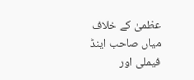عظمیٰ کے خلاف میاں صاحب اینڈ فیملی اور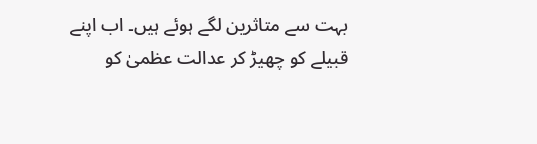بہت سے متاثرین لگے ہوئے ہیں۔ اب اپنے قبیلے کو چھیڑ کر عدالت عظمیٰ کو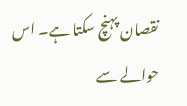نقصان پہنچ سکتا ہے۔ اس حوالے سے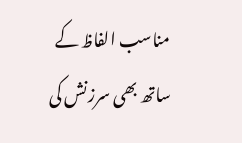مناسب الفاظ کے ساتھ بھی سرزنش کی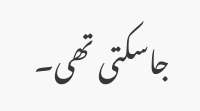جاسکتی تھی۔